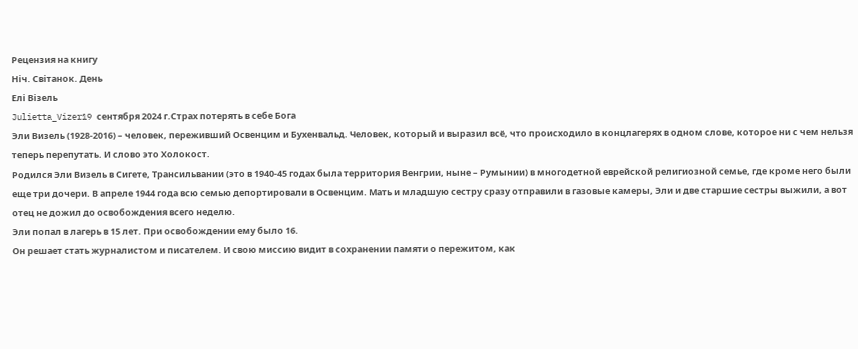Рецензия на книгу
Ніч. Світанок. День
Елі Візель
Julietta_Vizer19 сентября 2024 г.Страх потерять в себе Бога
Эли Визель (1928-2016) – человек, переживший Освенцим и Бухенвальд. Человек, который и выразил всё, что происходило в концлагерях в одном слове, которое ни с чем нельзя теперь перепутать. И слово это Холокост.
Родился Эли Визель в Сигете, Трансильвании (это в 1940-45 годах была территория Венгрии, ныне – Румынии) в многодетной еврейской религиозной семье, где кроме него были еще три дочери. В апреле 1944 года всю семью депортировали в Освенцим. Мать и младшую сестру сразу отправили в газовые камеры, Эли и две старшие сестры выжили, а вот отец не дожил до освобождения всего неделю.
Эли попал в лагерь в 15 лет. При освобождении ему было 16.
Он решает стать журналистом и писателем. И свою миссию видит в сохранении памяти о пережитом, как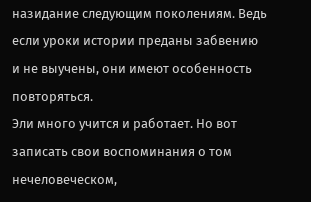назидание следующим поколениям. Ведь если уроки истории преданы забвению и не выучены, они имеют особенность повторяться.
Эли много учится и работает. Но вот записать свои воспоминания о том нечеловеческом,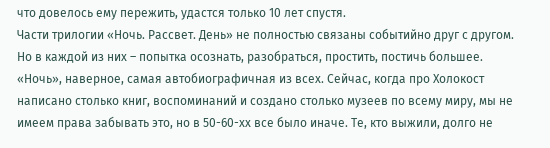что довелось ему пережить, удастся только 10 лет спустя.
Части трилогии «Ночь. Рассвет. День» не полностью связаны событийно друг с другом. Но в каждой из них – попытка осознать, разобраться, простить, постичь большее. «Ночь», наверное, самая автобиографичная из всех. Сейчас, когда про Холокост написано столько книг, воспоминаний и создано столько музеев по всему миру, мы не имеем права забывать это, но в 50-60-хх все было иначе. Те, кто выжили, долго не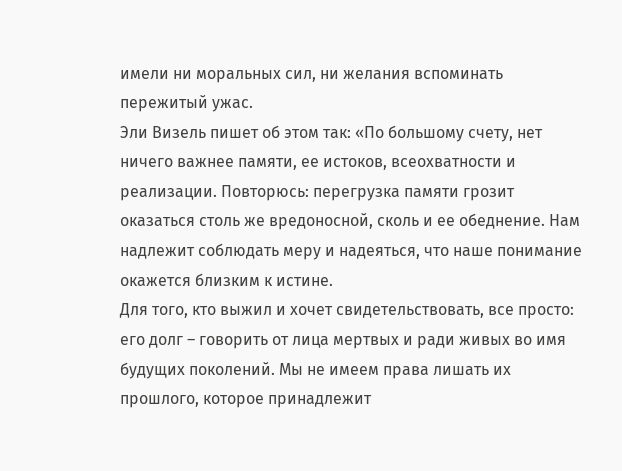имели ни моральных сил, ни желания вспоминать пережитый ужас.
Эли Визель пишет об этом так: «По большому счету, нет ничего важнее памяти, ее истоков, всеохватности и реализации. Повторюсь: перегрузка памяти грозит оказаться столь же вредоносной, сколь и ее обеднение. Нам надлежит соблюдать меру и надеяться, что наше понимание окажется близким к истине.
Для того, кто выжил и хочет свидетельствовать, все просто: его долг – говорить от лица мертвых и ради живых во имя будущих поколений. Мы не имеем права лишать их прошлого, которое принадлежит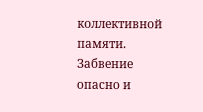коллективной памяти.
Забвение опасно и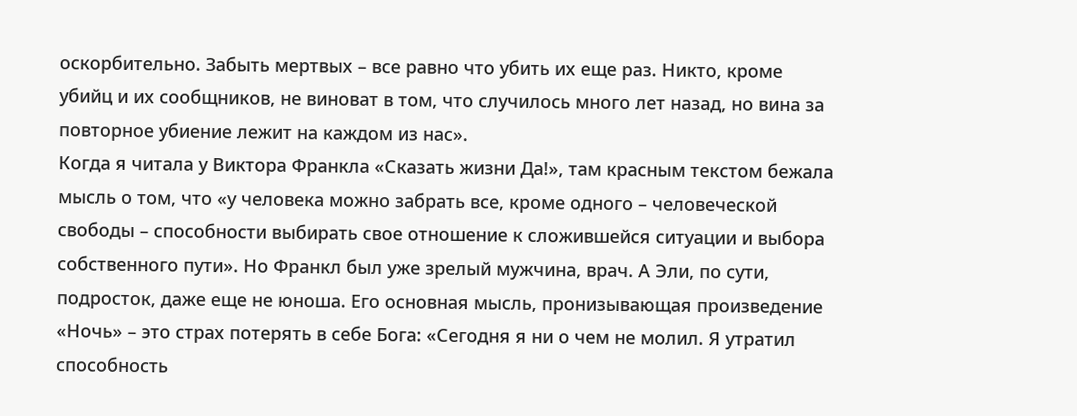оскорбительно. Забыть мертвых – все равно что убить их еще раз. Никто, кроме убийц и их сообщников, не виноват в том, что случилось много лет назад, но вина за повторное убиение лежит на каждом из нас».
Когда я читала у Виктора Франкла «Сказать жизни Да!», там красным текстом бежала мысль о том, что «у человека можно забрать все, кроме одного – человеческой свободы – способности выбирать свое отношение к сложившейся ситуации и выбора собственного пути». Но Франкл был уже зрелый мужчина, врач. А Эли, по сути, подросток, даже еще не юноша. Его основная мысль, пронизывающая произведение «Ночь» – это страх потерять в себе Бога: «Сегодня я ни о чем не молил. Я утратил способность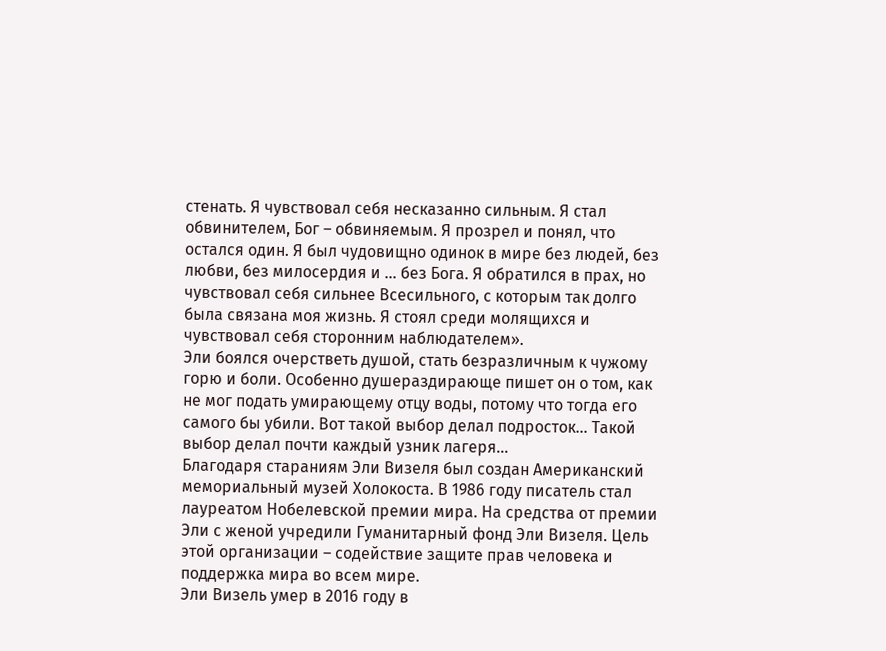стенать. Я чувствовал себя несказанно сильным. Я стал обвинителем, Бог – обвиняемым. Я прозрел и понял, что остался один. Я был чудовищно одинок в мире без людей, без любви, без милосердия и … без Бога. Я обратился в прах, но чувствовал себя сильнее Всесильного, с которым так долго была связана моя жизнь. Я стоял среди молящихся и чувствовал себя сторонним наблюдателем».
Эли боялся очерстветь душой, стать безразличным к чужому горю и боли. Особенно душераздирающе пишет он о том, как не мог подать умирающему отцу воды, потому что тогда его самого бы убили. Вот такой выбор делал подросток… Такой выбор делал почти каждый узник лагеря…
Благодаря стараниям Эли Визеля был создан Американский мемориальный музей Холокоста. В 1986 году писатель стал лауреатом Нобелевской премии мира. На средства от премии Эли с женой учредили Гуманитарный фонд Эли Визеля. Цель этой организации – содействие защите прав человека и поддержка мира во всем мире.
Эли Визель умер в 2016 году в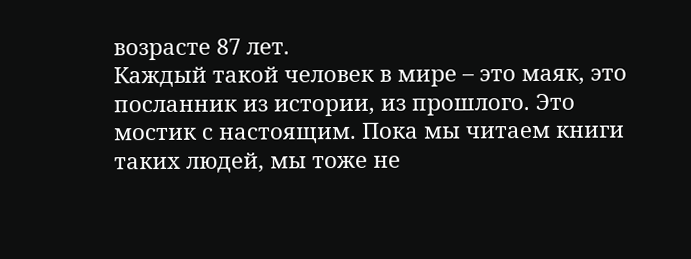возрасте 87 лет.
Каждый такой человек в мире – это маяк, это посланник из истории, из прошлого. Это мостик с настоящим. Пока мы читаем книги таких людей, мы тоже не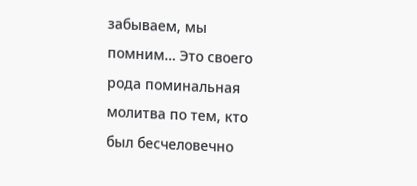забываем, мы помним… Это своего рода поминальная молитва по тем, кто был бесчеловечно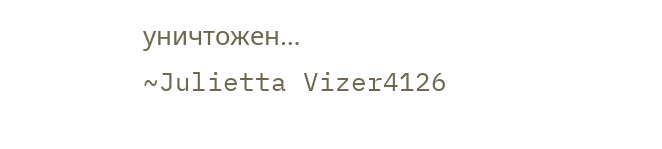уничтожен…
~Julietta Vizer4126